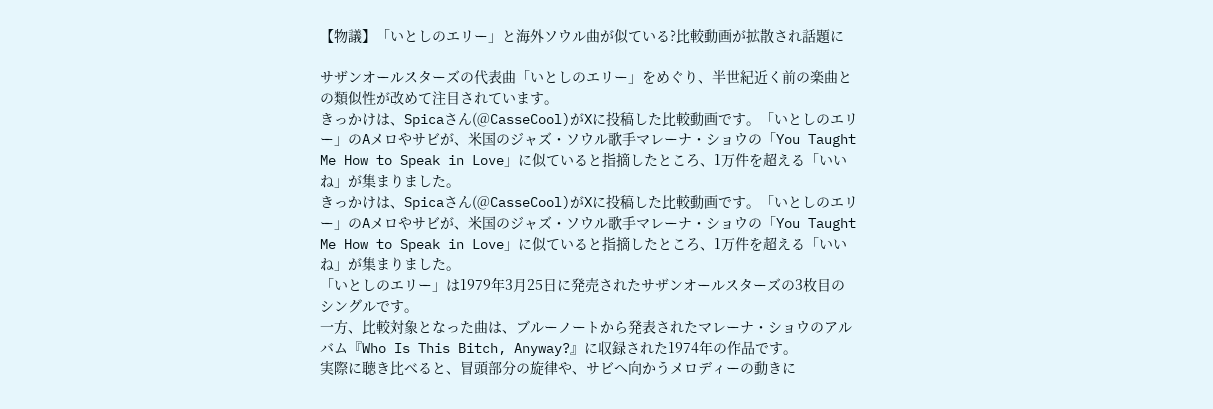【物議】「いとしのエリー」と海外ソウル曲が似ている?比較動画が拡散され話題に

サザンオールスターズの代表曲「いとしのエリー」をめぐり、半世紀近く前の楽曲との類似性が改めて注目されています。
きっかけは、Spicaさん(@CasseCool)がXに投稿した比較動画です。「いとしのエリー」のAメロやサビが、米国のジャズ・ソウル歌手マレーナ・ショウの「You Taught Me How to Speak in Love」に似ていると指摘したところ、1万件を超える「いいね」が集まりました。
きっかけは、Spicaさん(@CasseCool)がXに投稿した比較動画です。「いとしのエリー」のAメロやサビが、米国のジャズ・ソウル歌手マレーナ・ショウの「You Taught Me How to Speak in Love」に似ていると指摘したところ、1万件を超える「いいね」が集まりました。
「いとしのエリー」は1979年3月25日に発売されたサザンオールスターズの3枚目のシングルです。
一方、比較対象となった曲は、ブルーノートから発表されたマレーナ・ショウのアルバム『Who Is This Bitch, Anyway?』に収録された1974年の作品です。
実際に聴き比べると、冒頭部分の旋律や、サビへ向かうメロディーの動きに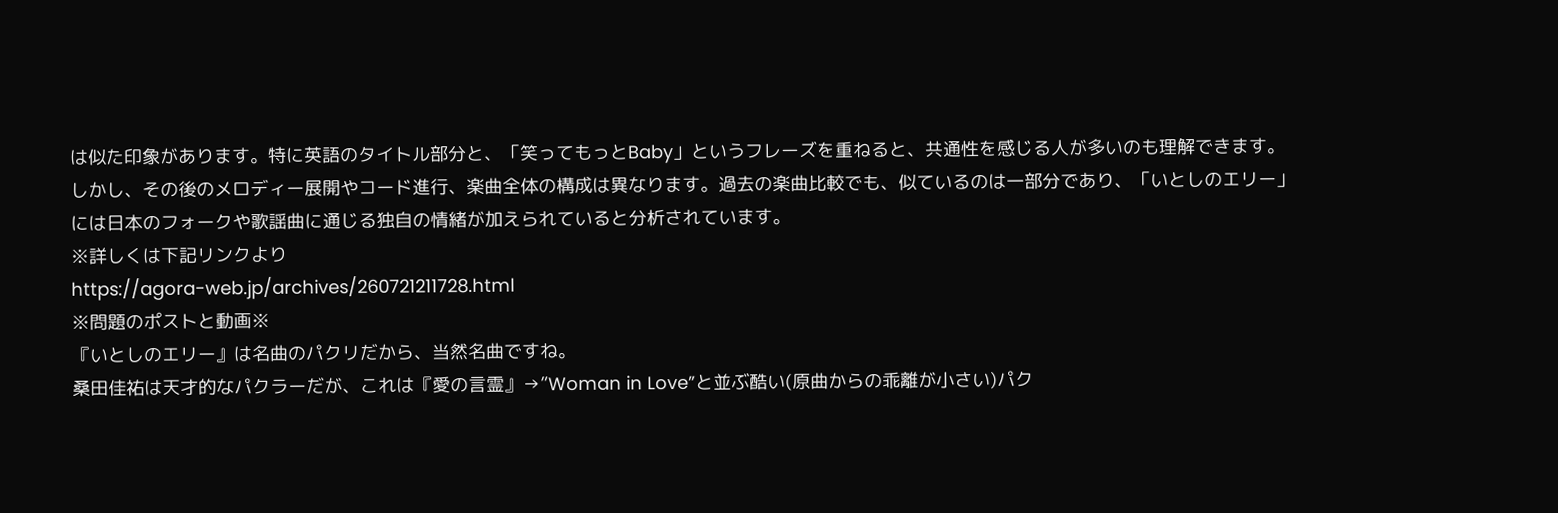は似た印象があります。特に英語のタイトル部分と、「笑ってもっとBaby」というフレーズを重ねると、共通性を感じる人が多いのも理解できます。
しかし、その後のメロディー展開やコード進行、楽曲全体の構成は異なります。過去の楽曲比較でも、似ているのは一部分であり、「いとしのエリー」には日本のフォークや歌謡曲に通じる独自の情緒が加えられていると分析されています。
※詳しくは下記リンクより
https://agora-web.jp/archives/260721211728.html
※問題のポストと動画※
『いとしのエリー』は名曲のパクリだから、当然名曲ですね。
桑田佳祐は天才的なパクラーだが、これは『愛の言霊』→”Woman in Love”と並ぶ酷い(原曲からの乖離が小さい)パク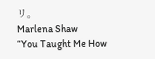リ。
Marlena Shaw
“You Taught Me How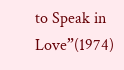to Speak in Love”(1974)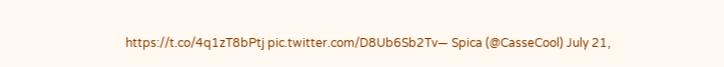https://t.co/4q1zT8bPtj pic.twitter.com/D8Ub6Sb2Tv— Spica (@CasseCool) July 21,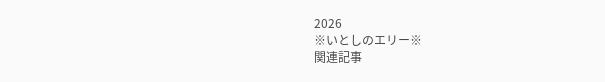2026
※いとしのエリー※
関連記事